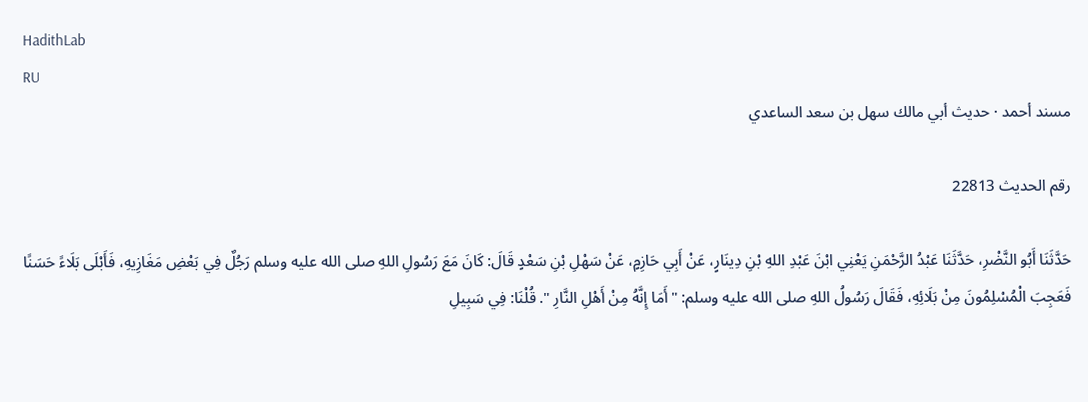HadithLab
RU
مسند أحمد · حديث أبي مالك سهل بن سعد الساعدي

رقم الحديث 22813

حَدَّثَنَا أَبُو النَّضْرِ، حَدَّثَنَا عَبْدُ الرَّحْمَنِ يَعْنِي ابْنَ عَبْدِ اللهِ بْنِ دِينَارٍ، عَنْ أَبِي حَازِمٍ، عَنْ سَهْلِ بْنِ سَعْدٍ قَالَ: كَانَ مَعَ رَسُولِ اللهِ صلى الله عليه وسلم رَجُلٌ فِي بَعْضِ مَغَازِيهِ، فَأَبْلَى بَلَاءً حَسَنًا فَعَجِبَ الْمُسْلِمُونَ مِنْ بَلَائِهِ، فَقَالَ رَسُولُ اللهِ صلى الله عليه وسلم: " أَمَا إِنَّهُ مِنْ أَهْلِ النَّارِ ". قُلْنَا: فِي سَبِيلِ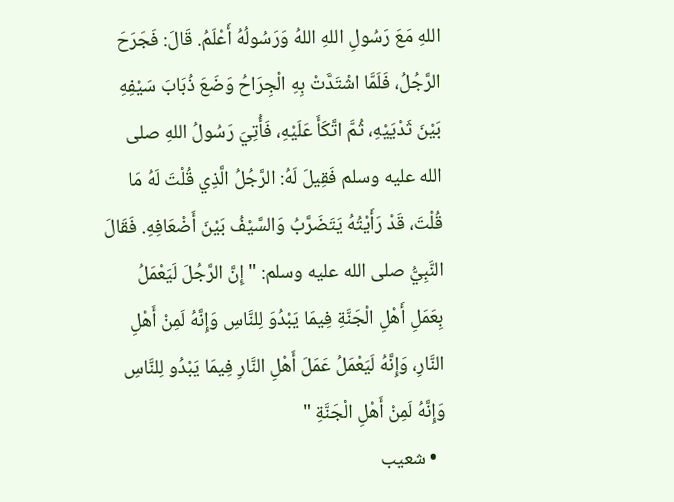اللهِ مَعَ رَسُولِ اللهِ اللهُ وَرَسُولُهُ أَعْلَمُ. قَالَ: فَجَرَحَ الرَّجُلُ، فَلَمَّا اشْتَدَّتْ بِهِ الْجِرَاحُ وَضَعَ ذُبَابَ سَيْفِهِ بَيْنَ ثَدْيَيْهِ، ثُمَّ اتَّكَأَ عَلَيْهِ، فَأُتِيَ رَسُولُ اللهِ صلى الله عليه وسلم فَقِيلَ لَهُ: الرَّجُلُ الَّذِي قُلْتَ لَهُ مَا قُلْتَ، قَدْ رَأَيْتُهُ يَتَضَرَّبُ وَالسَّيْفُ بَيْنَ أَضْعَافِهِ. فَقَالَ النَّبِيُّ صلى الله عليه وسلم: " إِنَّ الرَّجُلَ لَيَعْمَلُ بِعَمَلِ أَهْلِ الْجَنَّةِ فِيمَا يَبْدُوَ لِلنَّاسِ وَإِنَّهُ لَمِنْ أَهْلِ النَّارِ، وَإِنَّهُ لَيَعْمَلُ عَمَلَ أَهْلِ النَّارِ فِيمَا يَبْدُو لِلنَّاسِ وَإِنَّهُ لَمِنْ أَهْلِ الْجَنَّةِ "
  • شعيب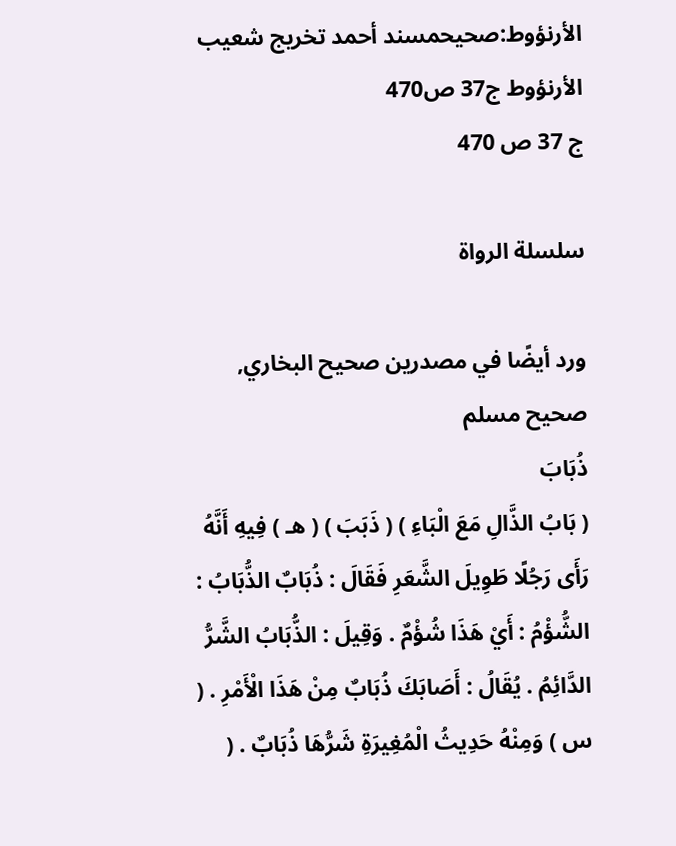الأرنؤوط:صحيحمسند أحمد تخريج شعيب الأرنؤوط ج37 ص470
ج 37 ص 470

سلسلة الرواة

ورد أيضًا في مصدرين صحيح البخاري, صحيح مسلم
ذُبَابَ
( بَابُ الذَّالِ مَعَ الْبَاءِ ) ( ذَبَبَ ) ( هـ ) فِيهِ أَنَّهُ رَأَى رَجُلًا طَوِيلَ الشَّعَرِ فَقَالَ : ذُبَابٌ الذُّبَابُ : الشُّؤْمُ : أَيْ هَذَا شُؤْمٌ . وَقِيلَ : الذُّبَابُ الشَّرُّ الدَّائِمُ . يُقَالُ : أَصَابَكَ ذُبَابٌ مِنْ هَذَا الْأَمْرِ . ( س ) وَمِنْهُ حَدِيثُ الْمُغِيرَةِ شَرُّهَا ذُبَابٌ . (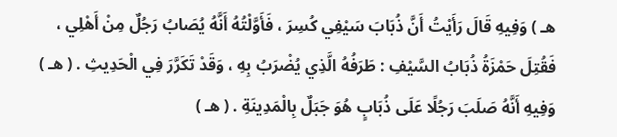هـ ) وَفِيهِ قَالَ رَأَيْتُ أَنَّ ذُبَابَ سَيْفِي كُسِرَ ، فَأَوَّلْتُهُ أَنَّهُ يُصَابُ رَجُلٌ مِنْ أَهْلِي ، فَقُتِلَ حَمْزَةُ ذُبَابُ السَّيْفِ : طَرَفُهُ الَّذِي يُضْرَبُ بِهِ ، وَقَدْ تَكَرَّرَ فِي الْحَدِيثِ . ( هـ ) وَفِيهِ أَنَّهُ صَلَبَ رَجُلًا عَلَى ذُبَابٍ هُوَ جَبَلٌ بِالْمَدِينَةِ . ( هـ )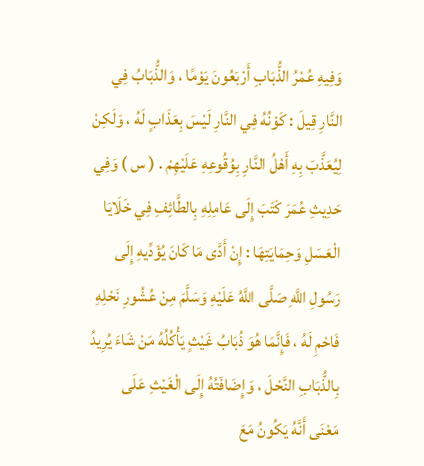وَفِيهِ عُمْرُ الذُّبَابِ أَرْبَعُونَ يَوْمًا ، وَالذُّبَابُ فِي النَّارِ قِيلَ : كَوْنُهُ فِي النَّارِ لَيْسَ بِعَذَابٍ لَهُ ، وَلَكِنْ لِيُعَذَّبَ بِهِ أَهْلُ النَّارِ بِوُقُوعِهِ عَلَيْهِمْ . ( س ) وَفِي حَدِيثِ عُمَرَ كَتَبَ إِلَى عَامِلِهِ بِالطَّائِفِ فِي خَلَايَا الْعَسَلِ وَحِمَايَتِهَا : إِنْ أَدَّى مَا كَانَ يُؤَدِّيهِ إِلَى رَسُولِ اللَّهِ صَلَّى اللَّهُ عَلَيْهِ وَسَلَّمَ مِنْ عُشُورِ نَحْلِهِ فَاحْمِ لَهُ ، فَإِنَّمَا هُوَ ذُبَابُ غَيْثٍ يَأْكُلُهُ مَنْ شَاءَ يُرِيدُ بِالذُّبَابِ النَّحْلَ ، وَإِضَافَتُهُ إِلَى الْغَيْثِ عَلَى مَعْنَى أَنَّهُ يَكُونُ مَعَ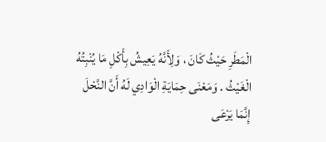الْمَطَرِ حَيْثُ كَانَ ، وَلِأَنَّهُ يَعِيشُ بِأَكْلِ مَا يُنْبِتُهُ الْغَيْثُ . وَمَعْنَى حِمَايَةِ الْوَادِي لَهُ أَنَّ النَّحْلَ إِنَّمَا يَرْعَى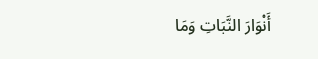أَنْوَارَ النَّبَاتِ وَمَا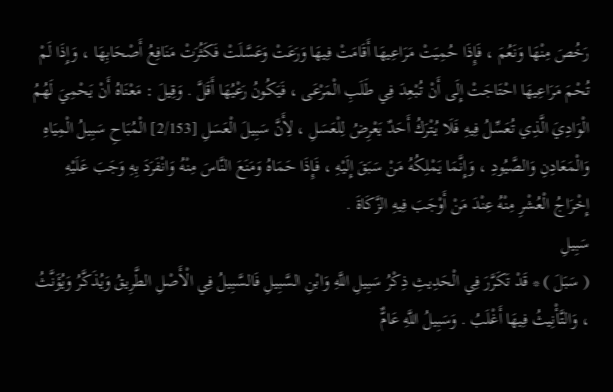رَخُصَ مِنْهَا وَنَعُمَ ، فَإِذَا حُمِيَتْ مَرَاعِيهَا أَقَامَتْ فِيهَا وَرَعَتْ وَعَسَّلَتْ فَكَثُرَتْ مَنَافِعُ أَصْحَابِهَا ، وَإِذَا لَمْ تُحْمَ مَرَاعِيهَا احْتَاجَتْ إِلَى أَنْ تُبْعِدَ فِي طَلَبِ الْمَرْعَى ، فَيَكُونُ رَعْيُهَا أَقَلَّ . وَقِيلَ : مَعْنَاهُ أَنْ يَحْمِيَ لَهُمُ الْوَادِيَ الَّذِي تُعَسِّلُ فِيهِ فَلَا يُتْرَكُ أَحَدٌ يَعْرِضُ لِلْعَسَلِ ، لِأَنَّ سَبِيلَ الْعَسَلِ [2/153] الْمُبَاحِ سَبِيلُ الْمِيَاهِ وَالْمَعَادِنِ وَالصَّيُودِ ، وَإِنَّمَا يَمْلِكُهُ مَنْ سَبَقَ إِلَيْهِ ، فَإِذَا حَمَاهُ وَمَنَعَ النَّاسَ مِنْهُ وَانْفَرَدَ بِهِ وَجَبَ عَلَيْهِ إِخْرَاجُ الْعُشْرِ مِنْهُ عِنْدَ مَنْ أَوْجَبَ فِيهِ الزَّكَاةَ .
سَبِيلِ
( سَبَلَ ) * قَدْ تَكَرَّرَ فِي الْحَدِيثِ ذِكْرُ سَبِيلِ اللَّهِ وَابْنِ السَّبِيلِ فَالسَّبِيلُ فِي الْأَصْلِ الطَّرِيقُ وَيُذَكَّرُ وَيُؤَنَّثُ ، وَالتَّأْنِيثُ فِيهَا أَغْلَبُ . وَسَبِيلُ اللَّهِ عَامٌّ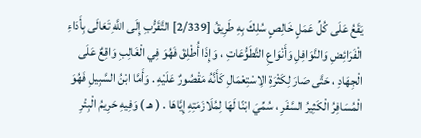يَقَعُ عَلَى كُلِّ عَمَلٍ خَالِصٍ سُلِكَ بِهِ طَرِيقُ [2/339] التَّقَرُّبِ إِلَى اللَّهِ تَعَالَى بِأَدَاءِ الْفَرَائِضِ وَالنَّوَافِلِ وَأَنْوَاعِ التَّطَوُّعَاتِ ، وَإِذَا أُطْلِقَ فَهُوَ فِي الْغَالِبِ وَاقِعٌ عَلَى الْجِهَادِ ، حَتَّى صَارَ لِكَثْرَةِ الِاسْتِعْمَالِ كَأَنَّهُ مَقْصُورٌ عَلَيْهِ . وَأَمَّا ابْنُ السَّبِيلِ فَهُوَ الْمُسَافِرُ الْكَثِيرُ السَّفَرِ ، سُمِّيَ ابْنًا لَهَا لِمُلَازَمَتِهِ إِيَّاهَا . ( هـ ) وَفِيهِ حَرِيمُ الْبِئْرِ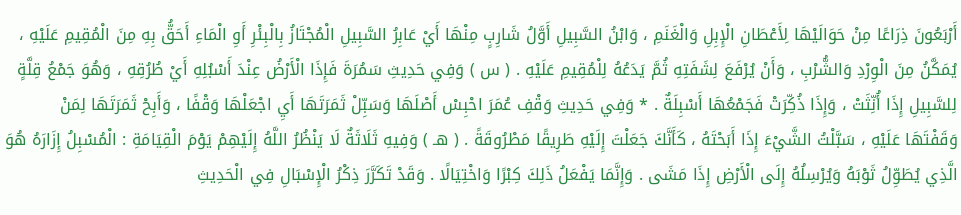أَرْبَعُونَ ذِرَاعًا مِنْ حَوَالَيْهَا لِأَعْطَانِ الْإِبِلِ وَالْغَنَمِ ، وَابْنُ السَّبِيلِ أَوَّلُ شَارِبٍ مِنْهَا أَيْ عَابِرُ السَّبِيلِ الْمُجْتَازُ بِالْبِئْرِ أَوِ الْمَاءِ أَحَقُّ بِهِ مِنَ الْمُقِيمِ عَلَيْهِ ، يُمَكَّنُ مِنَ الْوِرْدِ وَالشُّرْبِ ، وَأَنْ يُرْفَعَ لِشَفَتِهِ ثُمَّ يَدَعُهُ لِلْمُقِيمِ عَلَيْهِ . ( س ) وَفِي حَدِيثِ سَمُرَةَ فَإِذَا الْأَرْضُ عِنْدَ أَسْبُلِهِ أَيْ طُرُقِهِ ، وَهُوَ جَمْعُ قِلَّةٍ لِلسَّبِيلِ إِذَا أُنِّثَتْ ، وَإِذَا ذُكِّرَتْ فَجَمْعُهَا أَسْبِلَةٌ . * وَفِي حَدِيثِ وَقْفِ عُمَرَ احْبِسْ أَصْلَهَا وَسَبِّلْ ثَمَرَتَهَا أَيِ اجْعَلْهَا وَقْفًا ، وَأَبِحْ ثَمَرَتَهَا لِمَنْ وَقَفْتَهَا عَلَيْهِ ، سَبَّلْتُ الشَّيْءَ إِذَا أَبَحْتَهُ ، كَأَنَّكَ جَعَلْتَ إِلَيْهِ طَرِيقًا مَطْرُوقَةً . ( هـ ) وَفِيهِ ثَلَاثَةٌ لَا يَنْظُرُ اللَّهُ إِلَيْهِمْ يَوْمَ الْقِيَامَةِ : الْمُسْبِلُ إِزَارَهُ هُوَ الَّذِي يُطَوِّلُ ثَوْبَهُ وَيُرْسِلُهُ إِلَى الْأَرْضِ إِذَا مَشَى . وَإِنَّمَا يَفْعَلُ ذَلِكَ كِبْرًا وَاخْتِيَالًا . وَقَدْ تَكَرَّرَ ذِكْرُ الْإِسْبَالِ فِي الْحَدِيثِ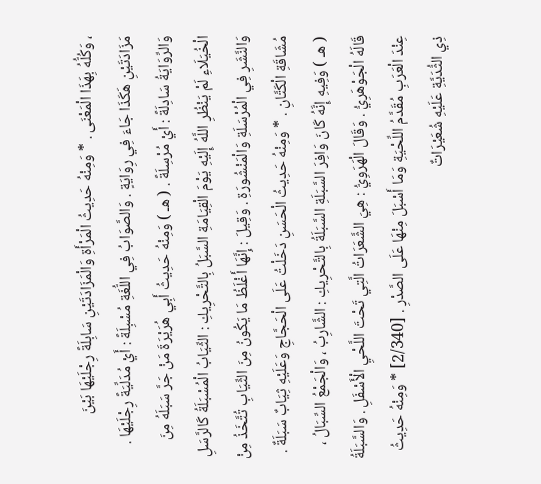، وَكُلُّهُ بِهَذَا الْمَعْنَى . * وَمِنْهُ حَدِيثُ الْمَرْأَةِ وَالْمَزَادَتَيْنِ سَابِلَةً رِجْلَيْهَا بَيْنَ مَزَادَتَيْنِ هَكَذَا جَاءَ فِي رِوَايَةٍ . وَالصَّوَابُ فِي اللُّغَةِ مُسْبِلَةً : أَيْ مُدَلِّيَةً رِجْلَيْهَا . وَالرِّوَايَةُ سَادِلَةً : أَيْ مُرْسِلَةً . ( هـ ) وَمِنْهُ حَدِيثُ أَبِي هُرَيْرَةَ مَنْ جَرَّ سَبَلَهُ مِنَ الْخُيَلَاءِ لَمْ يَنْظُرِ اللَّهُ إِلَيْهِ يَوْمَ الْقِيَامَةِ السَّبَلُ بِالتَّحْرِيكِ : الثِّيَابُ الْمُسْبَلَةُ كَالرَّسَلِ وَالنَّشَرِ فِي الْمُرْسَلَةِ وَالْمَنْشُورَةِ . وَقِيلَ : إِنَّهَا أَغْلَظُ مَا يَكُونُ مِنَ الثِّيَابِ تُتَّخَذُ مِنْ مُشَاقَةِ الْكَتَّانِ . * وَمِنْهُ حَدِيثُ الْحَسَنِ دَخَلْتُ عَلَى الْحَجَّاجِ وَعَلَيْهِ ثِيَابٌ سَبَلَةٌ . ( هـ ) وَفِيهِ إِنَّهُ كَانَ وَافِرَ السَّبَلَةِ السَّبَلَةُ بِالتَّحْرِيكِ : الشَّارِبُ ، وَالْجَمْعُ السِّبَالُ ، قَالَهُ الْجَوْهَرِيُّ . وَقَالَ الْهَرَوِيُّ : هِيَ الشَّعَرَاتُ الَّتِي تَحْتَ اللَّحْيِ الْأَسْفَلِ . وَالسَّبَلَةُ عِنْدَ الْعَرَبِ مُقَدَّمُ اللِّحْيَةِ وَمَا أَسْبَلَ مِنْهَا عَلَى الصَّدْرِ . [2/340] * وَمِنْهُ حَدِيثُ ذِي الثُّدَيَّةِ عَلَيْهِ شُعَيْرَاتٌ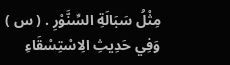مِثْلُ سَبَالَةِ السِّنَّوْرِ . ( س ) وَفِي حَدِيثِ الِاسْتِسْقَاءِ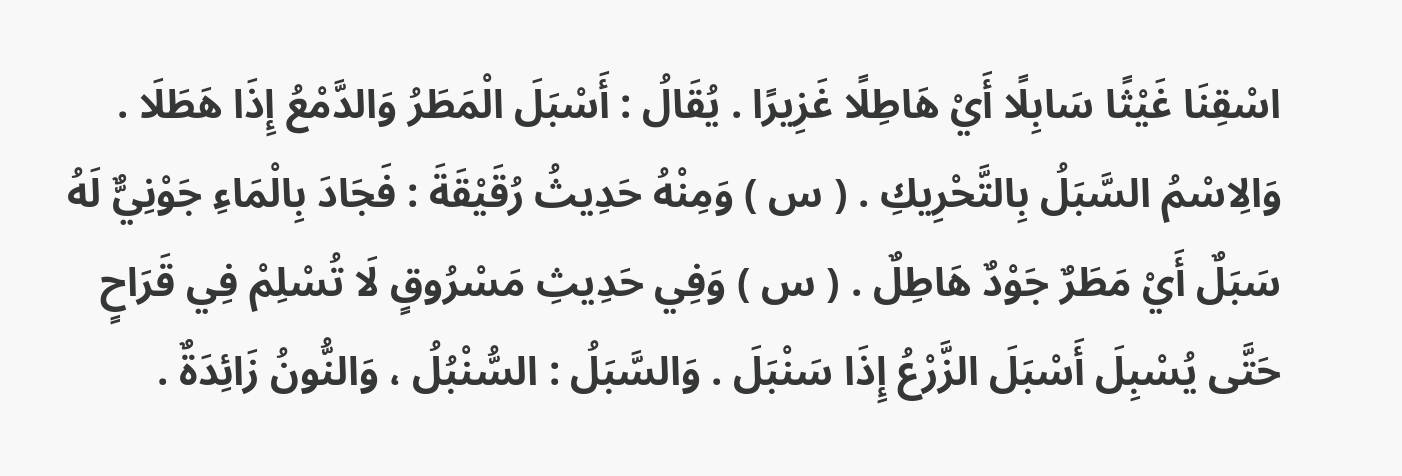اسْقِنَا غَيْثًا سَابِلًا أَيْ هَاطِلًا غَزِيرًا . يُقَالُ : أَسْبَلَ الْمَطَرُ وَالدَّمْعُ إِذَا هَطَلَا . وَالِاسْمُ السَّبَلُ بِالتَّحْرِيكِ . ( س ) وَمِنْهُ حَدِيثُ رُقَيْقَةَ : فَجَادَ بِالْمَاءِ جَوْنِيٌّ لَهُ سَبَلٌ أَيْ مَطَرٌ جَوْدٌ هَاطِلٌ . ( س ) وَفِي حَدِيثِ مَسْرُوقٍ لَا تُسْلِمْ فِي قَرَاحٍ حَتَّى يُسْبِلَ أَسْبَلَ الزَّرْعُ إِذَا سَنْبَلَ . وَالسَّبَلُ : السُّنْبُلُ ، وَالنُّونُ زَائِدَةٌ .